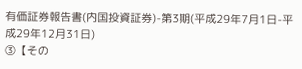有価証券報告書(内国投資証券)-第3期(平成29年7月1日-平成29年12月31日)
③【その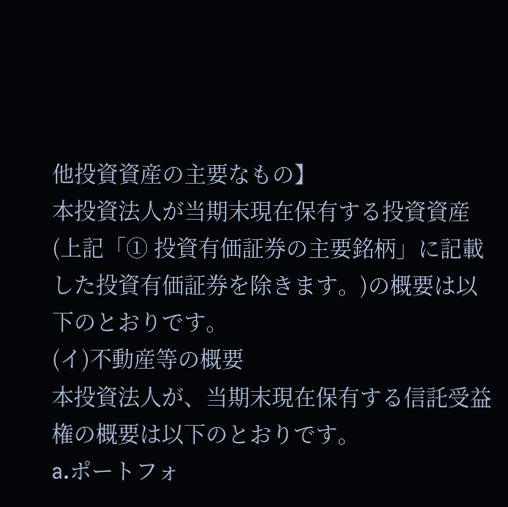他投資資産の主要なもの】
本投資法人が当期末現在保有する投資資産(上記「① 投資有価証券の主要銘柄」に記載した投資有価証券を除きます。)の概要は以下のとおりです。
(イ)不動産等の概要
本投資法人が、当期末現在保有する信託受益権の概要は以下のとおりです。
a.ポートフォ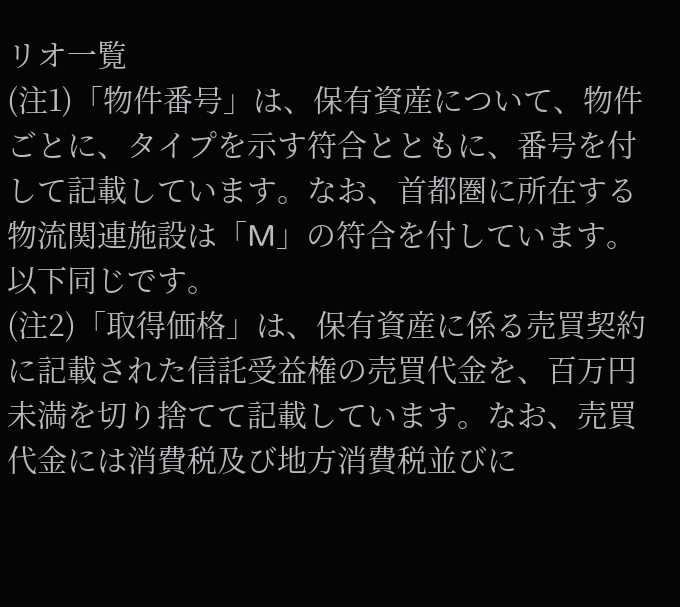リオ一覧
(注1)「物件番号」は、保有資産について、物件ごとに、タイプを示す符合とともに、番号を付して記載しています。なお、首都圏に所在する物流関連施設は「M」の符合を付しています。以下同じです。
(注2)「取得価格」は、保有資産に係る売買契約に記載された信託受益権の売買代金を、百万円未満を切り捨てて記載しています。なお、売買代金には消費税及び地方消費税並びに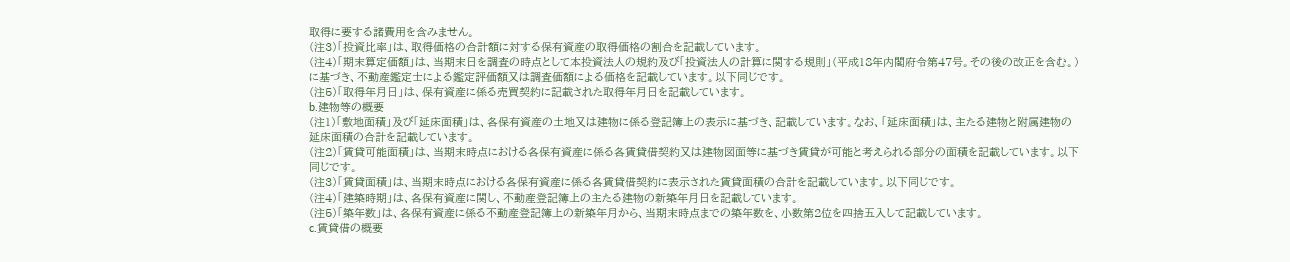取得に要する諸費用を含みません。
(注3)「投資比率」は、取得価格の合計額に対する保有資産の取得価格の割合を記載しています。
(注4)「期末算定価額」は、当期末日を調査の時点として本投資法人の規約及び「投資法人の計算に関する規則」(平成18年内閣府令第47号。その後の改正を含む。)に基づき、不動産鑑定士による鑑定評価額又は調査価額による価格を記載しています。以下同じです。
(注5)「取得年月日」は、保有資産に係る売買契約に記載された取得年月日を記載しています。
b.建物等の概要
(注1)「敷地面積」及び「延床面積」は、各保有資産の土地又は建物に係る登記簿上の表示に基づき、記載しています。なお、「延床面積」は、主たる建物と附属建物の延床面積の合計を記載しています。
(注2)「賃貸可能面積」は、当期末時点における各保有資産に係る各賃貸借契約又は建物図面等に基づき賃貸が可能と考えられる部分の面積を記載しています。以下同じです。
(注3)「賃貸面積」は、当期末時点における各保有資産に係る各賃貸借契約に表示された賃貸面積の合計を記載しています。以下同じです。
(注4)「建築時期」は、各保有資産に関し、不動産登記簿上の主たる建物の新築年月日を記載しています。
(注5)「築年数」は、各保有資産に係る不動産登記簿上の新築年月から、当期末時点までの築年数を、小数第2位を四捨五入して記載しています。
c.賃貸借の概要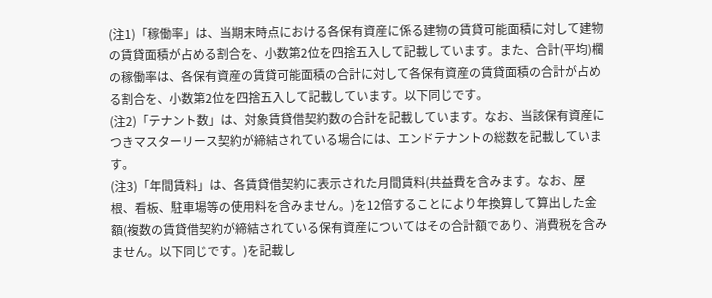(注1)「稼働率」は、当期末時点における各保有資産に係る建物の賃貸可能面積に対して建物の賃貸面積が占める割合を、小数第2位を四捨五入して記載しています。また、合計(平均)欄の稼働率は、各保有資産の賃貸可能面積の合計に対して各保有資産の賃貸面積の合計が占める割合を、小数第2位を四捨五入して記載しています。以下同じです。
(注2)「テナント数」は、対象賃貸借契約数の合計を記載しています。なお、当該保有資産につきマスターリース契約が締結されている場合には、エンドテナントの総数を記載しています。
(注3)「年間賃料」は、各賃貸借契約に表示された月間賃料(共益費を含みます。なお、屋根、看板、駐車場等の使用料を含みません。)を12倍することにより年換算して算出した金額(複数の賃貸借契約が締結されている保有資産についてはその合計額であり、消費税を含みません。以下同じです。)を記載し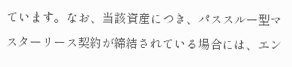ています。なお、当該資産につき、パススルー型マスターリース契約が締結されている場合には、エン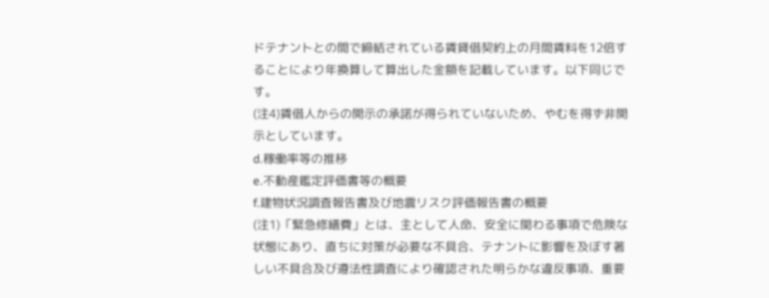ドテナントとの間で締結されている賃貸借契約上の月間賃料を12倍することにより年換算して算出した金額を記載しています。以下同じです。
(注4)賃借人からの開示の承諾が得られていないため、やむを得ず非開示としています。
d.稼働率等の推移
e.不動産鑑定評価書等の概要
f.建物状況調査報告書及び地震リスク評価報告書の概要
(注1)「緊急修繕費」とは、主として人命、安全に関わる事項で危険な状態にあり、直ちに対策が必要な不具合、テナントに影響を及ぼす著しい不具合及び遵法性調査により確認された明らかな違反事項、重要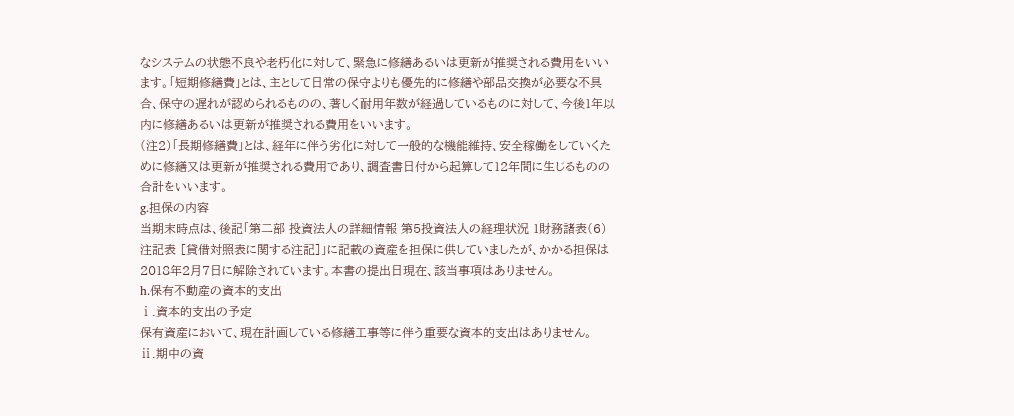なシステムの状態不良や老朽化に対して、緊急に修繕あるいは更新が推奨される費用をいいます。「短期修繕費」とは、主として日常の保守よりも優先的に修繕や部品交換が必要な不具合、保守の遅れが認められるものの、著しく耐用年数が経過しているものに対して、今後1年以内に修繕あるいは更新が推奨される費用をいいます。
(注2)「長期修繕費」とは、経年に伴う劣化に対して一般的な機能維持、安全稼働をしていくために修繕又は更新が推奨される費用であり、調査書日付から起算して12年間に生じるものの合計をいいます。
g.担保の内容
当期末時点は、後記「第二部 投資法人の詳細情報 第5投資法人の経理状況 1財務諸表(6)注記表 [貸借対照表に関する注記]」に記載の資産を担保に供していましたが、かかる担保は2018年2月7日に解除されています。本書の提出日現在、該当事項はありません。
h.保有不動産の資本的支出
ⅰ.資本的支出の予定
保有資産において、現在計画している修繕工事等に伴う重要な資本的支出はありません。
ⅱ.期中の資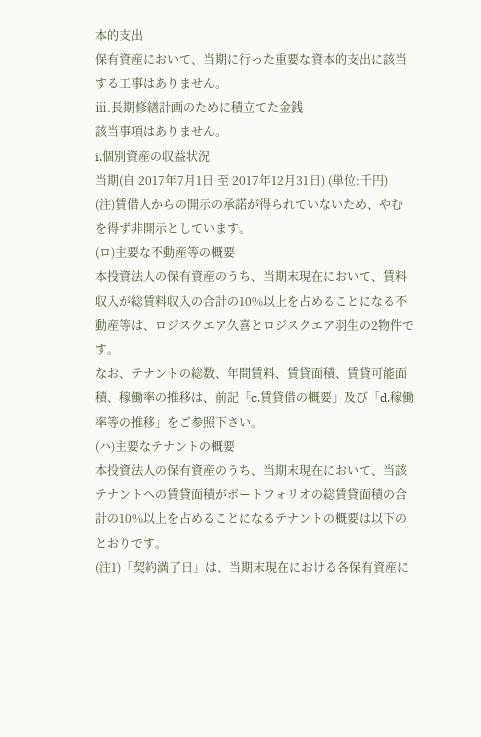本的支出
保有資産において、当期に行った重要な資本的支出に該当する工事はありません。
ⅲ.長期修繕計画のために積立てた金銭
該当事項はありません。
i.個別資産の収益状況
当期(自 2017年7月1日 至 2017年12月31日) (単位:千円)
(注)賃借人からの開示の承諾が得られていないため、やむを得ず非開示としています。
(ロ)主要な不動産等の概要
本投資法人の保有資産のうち、当期末現在において、賃料収入が総賃料収入の合計の10%以上を占めることになる不動産等は、ロジスクエア久喜とロジスクエア羽生の2物件です。
なお、テナントの総数、年間賃料、賃貸面積、賃貸可能面積、稼働率の推移は、前記「c.賃貸借の概要」及び「d.稼働率等の推移」をご参照下さい。
(ハ)主要なテナントの概要
本投資法人の保有資産のうち、当期末現在において、当該テナントへの賃貸面積がポートフォリオの総賃貸面積の合計の10%以上を占めることになるテナントの概要は以下のとおりです。
(注1)「契約満了日」は、当期末現在における各保有資産に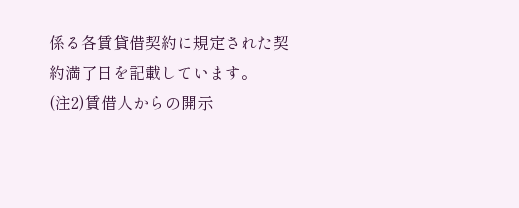係る各賃貸借契約に規定された契約満了日を記載しています。
(注2)賃借人からの開示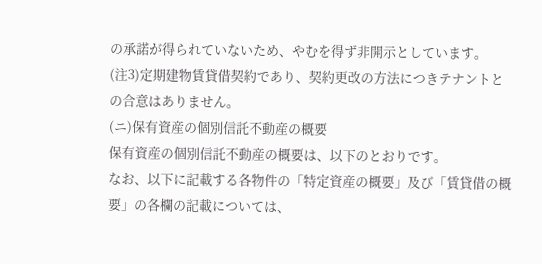の承諾が得られていないため、やむを得ず非開示としています。
(注3)定期建物賃貸借契約であり、契約更改の方法につきテナントとの合意はありません。
(ニ)保有資産の個別信託不動産の概要
保有資産の個別信託不動産の概要は、以下のとおりです。
なお、以下に記載する各物件の「特定資産の概要」及び「賃貸借の概要」の各欄の記載については、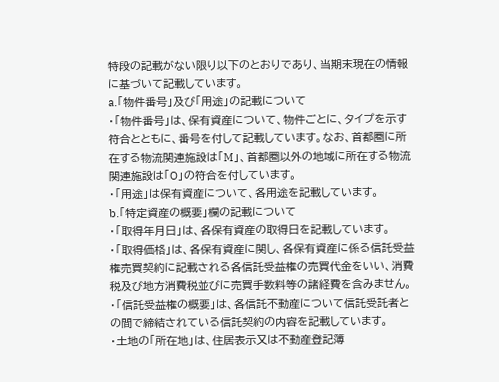特段の記載がない限り以下のとおりであり、当期末現在の情報に基づいて記載しています。
a.「物件番号」及び「用途」の記載について
・「物件番号」は、保有資産について、物件ごとに、タイプを示す符合とともに、番号を付して記載しています。なお、首都圏に所在する物流関連施設は「M」、首都圏以外の地域に所在する物流関連施設は「O」の符合を付しています。
・「用途」は保有資産について、各用途を記載しています。
b.「特定資産の概要」欄の記載について
・「取得年月日」は、各保有資産の取得日を記載しています。
・「取得価格」は、各保有資産に関し、各保有資産に係る信託受益権売買契約に記載される各信託受益権の売買代金をいい、消費税及び地方消費税並びに売買手数料等の諸経費を含みません。
・「信託受益権の概要」は、各信託不動産について信託受託者との間で締結されている信託契約の内容を記載しています。
・土地の「所在地」は、住居表示又は不動産登記簿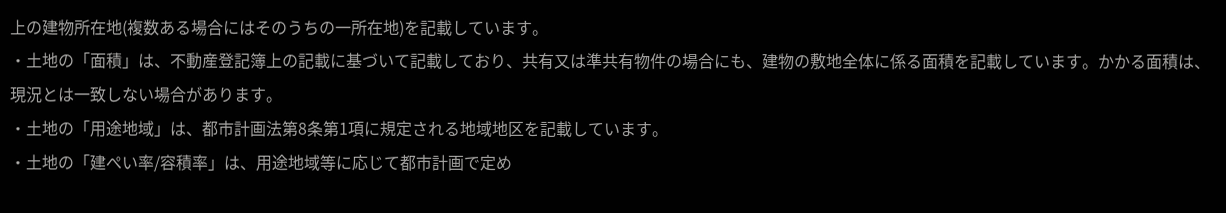上の建物所在地(複数ある場合にはそのうちの一所在地)を記載しています。
・土地の「面積」は、不動産登記簿上の記載に基づいて記載しており、共有又は準共有物件の場合にも、建物の敷地全体に係る面積を記載しています。かかる面積は、現況とは一致しない場合があります。
・土地の「用途地域」は、都市計画法第8条第1項に規定される地域地区を記載しています。
・土地の「建ぺい率/容積率」は、用途地域等に応じて都市計画で定め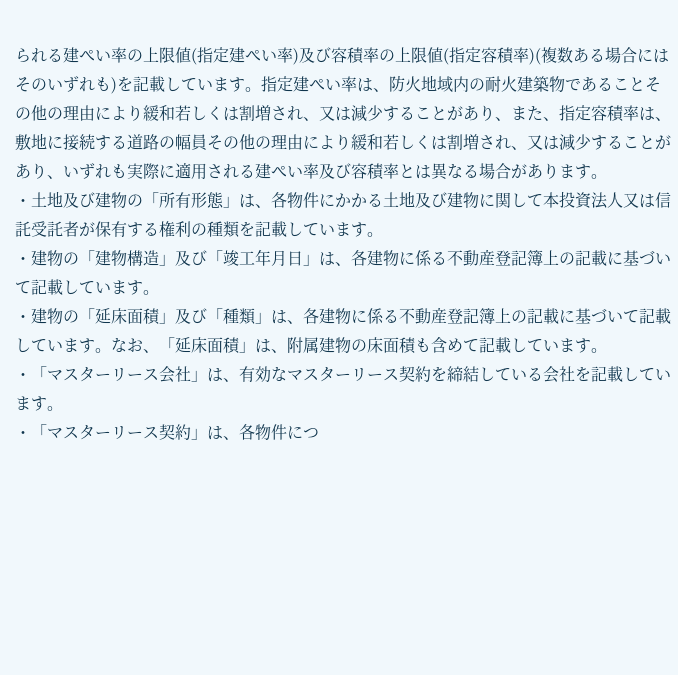られる建ぺい率の上限値(指定建ぺい率)及び容積率の上限値(指定容積率)(複数ある場合にはそのいずれも)を記載しています。指定建ぺい率は、防火地域内の耐火建築物であることその他の理由により緩和若しくは割増され、又は減少することがあり、また、指定容積率は、敷地に接続する道路の幅員その他の理由により緩和若しくは割増され、又は減少することがあり、いずれも実際に適用される建ぺい率及び容積率とは異なる場合があります。
・土地及び建物の「所有形態」は、各物件にかかる土地及び建物に関して本投資法人又は信託受託者が保有する権利の種類を記載しています。
・建物の「建物構造」及び「竣工年月日」は、各建物に係る不動産登記簿上の記載に基づいて記載しています。
・建物の「延床面積」及び「種類」は、各建物に係る不動産登記簿上の記載に基づいて記載しています。なお、「延床面積」は、附属建物の床面積も含めて記載しています。
・「マスターリース会社」は、有効なマスターリース契約を締結している会社を記載しています。
・「マスターリース契約」は、各物件につ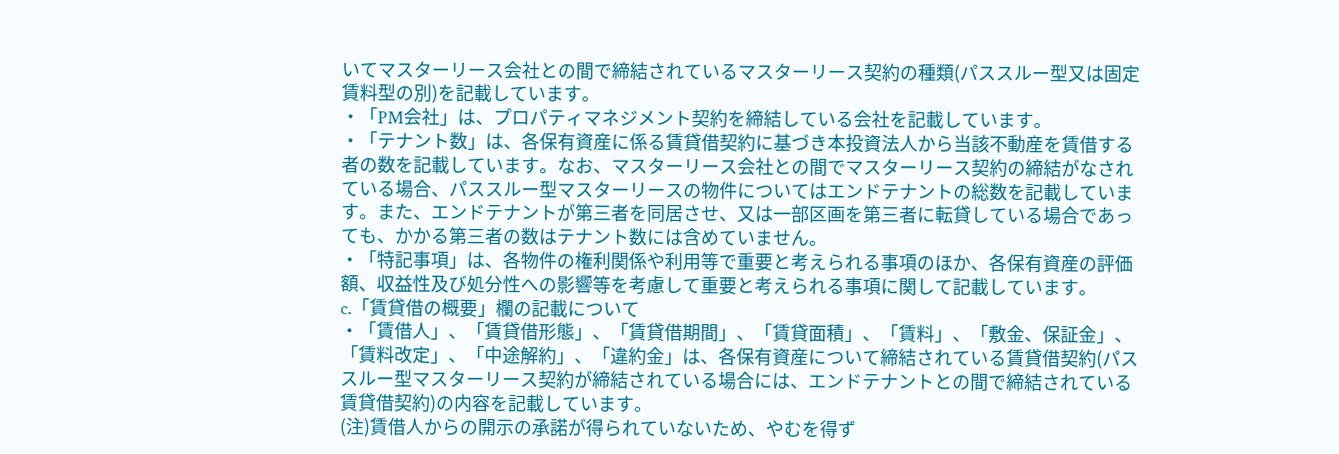いてマスターリース会社との間で締結されているマスターリース契約の種類(パススルー型又は固定賃料型の別)を記載しています。
・「PM会社」は、プロパティマネジメント契約を締結している会社を記載しています。
・「テナント数」は、各保有資産に係る賃貸借契約に基づき本投資法人から当該不動産を賃借する者の数を記載しています。なお、マスターリース会社との間でマスターリース契約の締結がなされている場合、パススルー型マスターリースの物件についてはエンドテナントの総数を記載しています。また、エンドテナントが第三者を同居させ、又は一部区画を第三者に転貸している場合であっても、かかる第三者の数はテナント数には含めていません。
・「特記事項」は、各物件の権利関係や利用等で重要と考えられる事項のほか、各保有資産の評価額、収益性及び処分性への影響等を考慮して重要と考えられる事項に関して記載しています。
c.「賃貸借の概要」欄の記載について
・「賃借人」、「賃貸借形態」、「賃貸借期間」、「賃貸面積」、「賃料」、「敷金、保証金」、「賃料改定」、「中途解約」、「違約金」は、各保有資産について締結されている賃貸借契約(パススルー型マスターリース契約が締結されている場合には、エンドテナントとの間で締結されている賃貸借契約)の内容を記載しています。
(注)賃借人からの開示の承諾が得られていないため、やむを得ず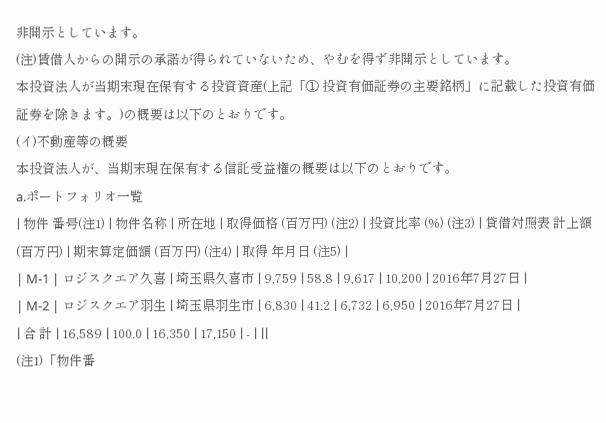非開示としています。
(注)賃借人からの開示の承諾が得られていないため、やむを得ず非開示としています。
本投資法人が当期末現在保有する投資資産(上記「① 投資有価証券の主要銘柄」に記載した投資有価証券を除きます。)の概要は以下のとおりです。
(イ)不動産等の概要
本投資法人が、当期末現在保有する信託受益権の概要は以下のとおりです。
a.ポートフォリオ一覧
| 物件 番号(注1) | 物件名称 | 所在地 | 取得価格 (百万円) (注2) | 投資比率 (%) (注3) | 貸借対照表 計上額 (百万円) | 期末算定価額 (百万円) (注4) | 取得 年月日 (注5) |
| M-1 | ロジスクエア久喜 | 埼玉県久喜市 | 9,759 | 58.8 | 9,617 | 10,200 | 2016年7月27日 |
| M-2 | ロジスクエア羽生 | 埼玉県羽生市 | 6,830 | 41.2 | 6,732 | 6,950 | 2016年7月27日 |
| 合 計 | 16,589 | 100.0 | 16,350 | 17,150 | - | ||
(注1)「物件番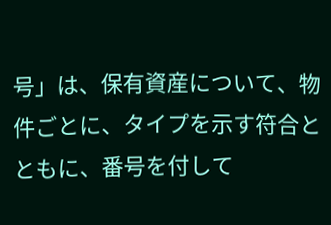号」は、保有資産について、物件ごとに、タイプを示す符合とともに、番号を付して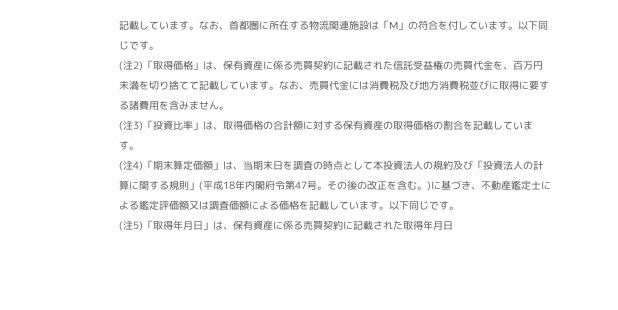記載しています。なお、首都圏に所在する物流関連施設は「M」の符合を付しています。以下同じです。
(注2)「取得価格」は、保有資産に係る売買契約に記載された信託受益権の売買代金を、百万円未満を切り捨てて記載しています。なお、売買代金には消費税及び地方消費税並びに取得に要する諸費用を含みません。
(注3)「投資比率」は、取得価格の合計額に対する保有資産の取得価格の割合を記載しています。
(注4)「期末算定価額」は、当期末日を調査の時点として本投資法人の規約及び「投資法人の計算に関する規則」(平成18年内閣府令第47号。その後の改正を含む。)に基づき、不動産鑑定士による鑑定評価額又は調査価額による価格を記載しています。以下同じです。
(注5)「取得年月日」は、保有資産に係る売買契約に記載された取得年月日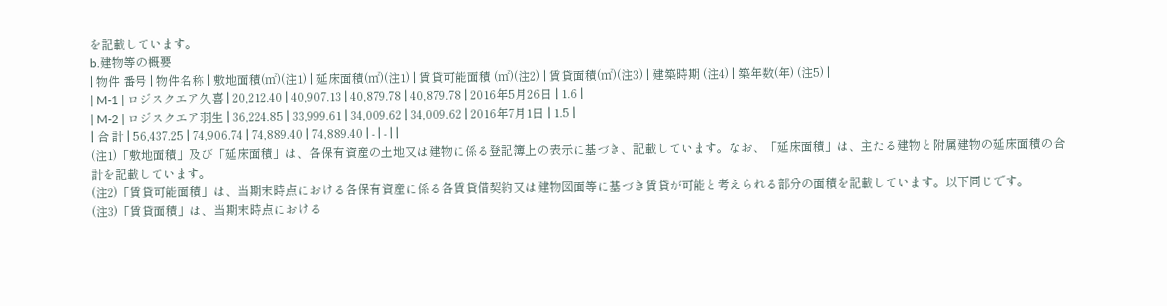を記載しています。
b.建物等の概要
| 物件 番号 | 物件名称 | 敷地面積(㎡)(注1) | 延床面積(㎡)(注1) | 賃貸可能面積 (㎡)(注2) | 賃貸面積(㎡)(注3) | 建築時期 (注4) | 築年数(年) (注5) |
| M-1 | ロジスクエア久喜 | 20,212.40 | 40,907.13 | 40,879.78 | 40,879.78 | 2016年5月26日 | 1.6 |
| M-2 | ロジスクエア羽生 | 36,224.85 | 33,999.61 | 34,009.62 | 34,009.62 | 2016年7月1日 | 1.5 |
| 合 計 | 56,437.25 | 74,906.74 | 74,889.40 | 74,889.40 | - | - | |
(注1)「敷地面積」及び「延床面積」は、各保有資産の土地又は建物に係る登記簿上の表示に基づき、記載しています。なお、「延床面積」は、主たる建物と附属建物の延床面積の合計を記載しています。
(注2)「賃貸可能面積」は、当期末時点における各保有資産に係る各賃貸借契約又は建物図面等に基づき賃貸が可能と考えられる部分の面積を記載しています。以下同じです。
(注3)「賃貸面積」は、当期末時点における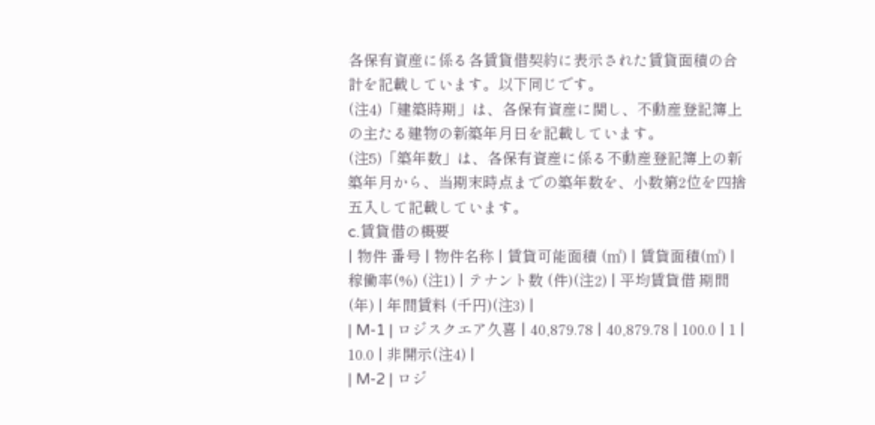各保有資産に係る各賃貸借契約に表示された賃貸面積の合計を記載しています。以下同じです。
(注4)「建築時期」は、各保有資産に関し、不動産登記簿上の主たる建物の新築年月日を記載しています。
(注5)「築年数」は、各保有資産に係る不動産登記簿上の新築年月から、当期末時点までの築年数を、小数第2位を四捨五入して記載しています。
c.賃貸借の概要
| 物件 番号 | 物件名称 | 賃貸可能面積 (㎡) | 賃貸面積(㎡) | 稼働率(%) (注1) | テナント数 (件)(注2) | 平均賃貸借 期間(年) | 年間賃料 (千円)(注3) |
| M-1 | ロジスクエア久喜 | 40,879.78 | 40,879.78 | 100.0 | 1 | 10.0 | 非開示(注4) |
| M-2 | ロジ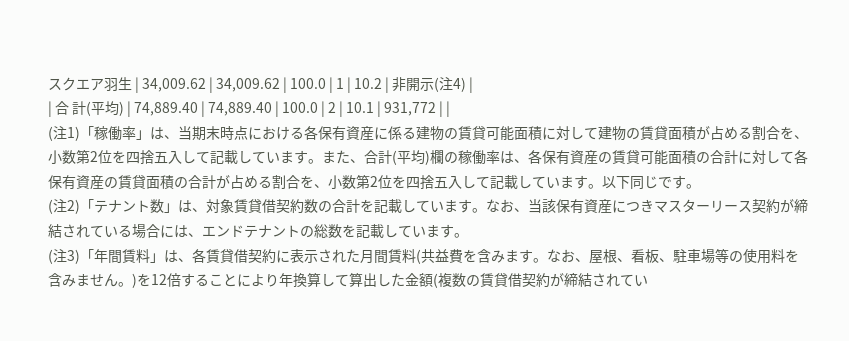スクエア羽生 | 34,009.62 | 34,009.62 | 100.0 | 1 | 10.2 | 非開示(注4) |
| 合 計(平均) | 74,889.40 | 74,889.40 | 100.0 | 2 | 10.1 | 931,772 | |
(注1)「稼働率」は、当期末時点における各保有資産に係る建物の賃貸可能面積に対して建物の賃貸面積が占める割合を、小数第2位を四捨五入して記載しています。また、合計(平均)欄の稼働率は、各保有資産の賃貸可能面積の合計に対して各保有資産の賃貸面積の合計が占める割合を、小数第2位を四捨五入して記載しています。以下同じです。
(注2)「テナント数」は、対象賃貸借契約数の合計を記載しています。なお、当該保有資産につきマスターリース契約が締結されている場合には、エンドテナントの総数を記載しています。
(注3)「年間賃料」は、各賃貸借契約に表示された月間賃料(共益費を含みます。なお、屋根、看板、駐車場等の使用料を含みません。)を12倍することにより年換算して算出した金額(複数の賃貸借契約が締結されてい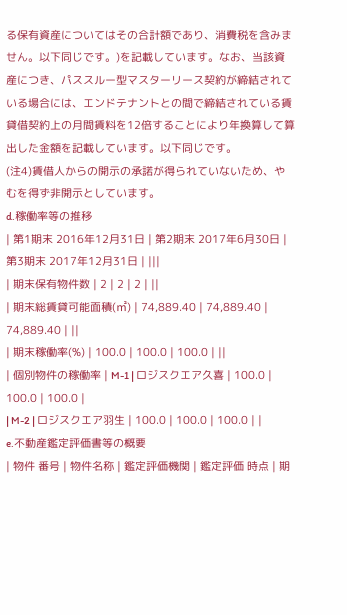る保有資産についてはその合計額であり、消費税を含みません。以下同じです。)を記載しています。なお、当該資産につき、パススルー型マスターリース契約が締結されている場合には、エンドテナントとの間で締結されている賃貸借契約上の月間賃料を12倍することにより年換算して算出した金額を記載しています。以下同じです。
(注4)賃借人からの開示の承諾が得られていないため、やむを得ず非開示としています。
d.稼働率等の推移
| 第1期末 2016年12月31日 | 第2期末 2017年6月30日 | 第3期末 2017年12月31日 | |||
| 期末保有物件数 | 2 | 2 | 2 | ||
| 期末総賃貸可能面積(㎡) | 74,889.40 | 74,889.40 | 74,889.40 | ||
| 期末稼働率(%) | 100.0 | 100.0 | 100.0 | ||
| 個別物件の稼働率 | M-1 | ロジスクエア久喜 | 100.0 | 100.0 | 100.0 |
| M-2 | ロジスクエア羽生 | 100.0 | 100.0 | 100.0 | |
e.不動産鑑定評価書等の概要
| 物件 番号 | 物件名称 | 鑑定評価機関 | 鑑定評価 時点 | 期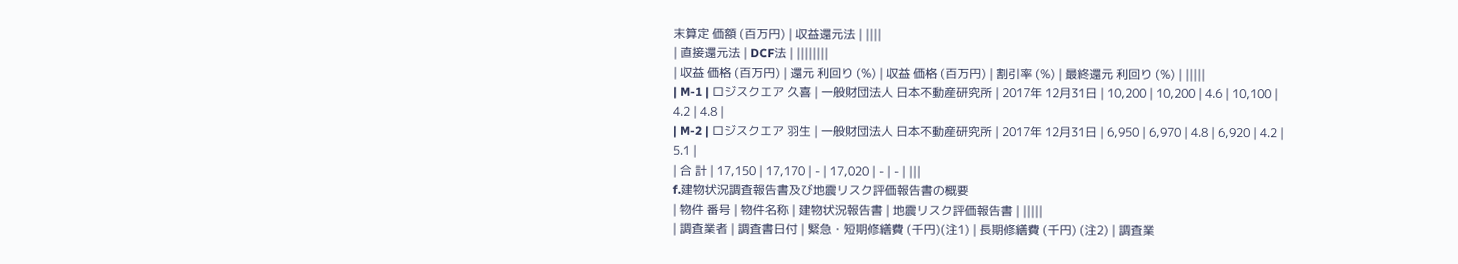末算定 価額 (百万円) | 収益還元法 | ||||
| 直接還元法 | DCF法 | ||||||||
| 収益 価格 (百万円) | 還元 利回り (%) | 収益 価格 (百万円) | 割引率 (%) | 最終還元 利回り (%) | |||||
| M-1 | ロジスクエア 久喜 | 一般財団法人 日本不動産研究所 | 2017年 12月31日 | 10,200 | 10,200 | 4.6 | 10,100 | 4.2 | 4.8 |
| M-2 | ロジスクエア 羽生 | 一般財団法人 日本不動産研究所 | 2017年 12月31日 | 6,950 | 6,970 | 4.8 | 6,920 | 4.2 | 5.1 |
| 合 計 | 17,150 | 17,170 | - | 17,020 | - | - | |||
f.建物状況調査報告書及び地震リスク評価報告書の概要
| 物件 番号 | 物件名称 | 建物状況報告書 | 地震リスク評価報告書 | |||||
| 調査業者 | 調査書日付 | 緊急・短期修繕費 (千円)(注1) | 長期修繕費 (千円) (注2) | 調査業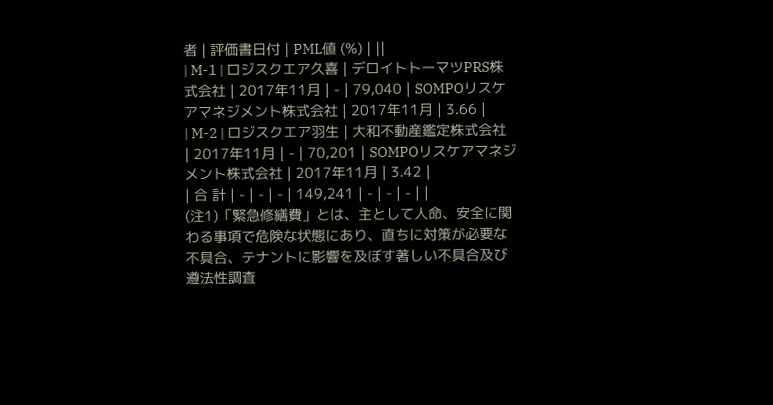者 | 評価書日付 | PML値 (%) | ||
| M-1 | ロジスクエア久喜 | デロイトトーマツPRS株式会社 | 2017年11月 | - | 79,040 | SOMPOリスケアマネジメント株式会社 | 2017年11月 | 3.66 |
| M-2 | ロジスクエア羽生 | 大和不動産鑑定株式会社 | 2017年11月 | - | 70,201 | SOMPOリスケアマネジメント株式会社 | 2017年11月 | 3.42 |
| 合 計 | - | - | - | 149,241 | - | - | - | |
(注1)「緊急修繕費」とは、主として人命、安全に関わる事項で危険な状態にあり、直ちに対策が必要な不具合、テナントに影響を及ぼす著しい不具合及び遵法性調査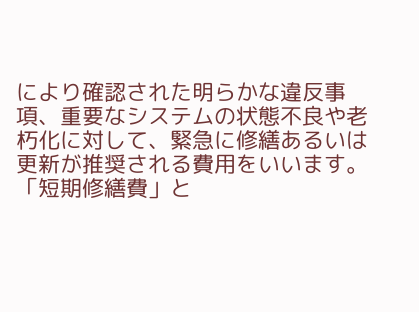により確認された明らかな違反事項、重要なシステムの状態不良や老朽化に対して、緊急に修繕あるいは更新が推奨される費用をいいます。「短期修繕費」と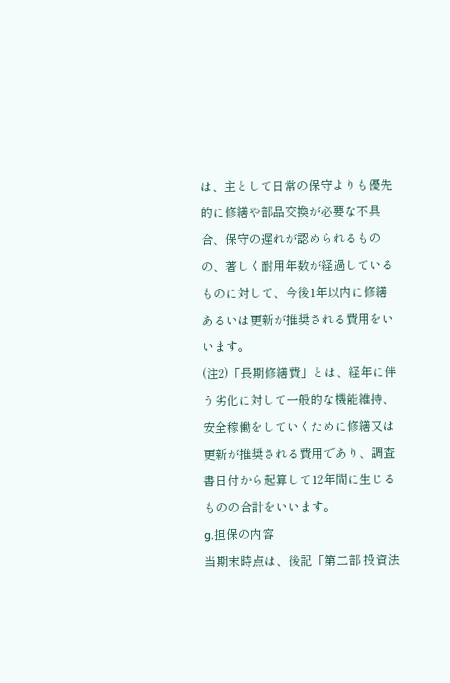は、主として日常の保守よりも優先的に修繕や部品交換が必要な不具合、保守の遅れが認められるものの、著しく耐用年数が経過しているものに対して、今後1年以内に修繕あるいは更新が推奨される費用をいいます。
(注2)「長期修繕費」とは、経年に伴う劣化に対して一般的な機能維持、安全稼働をしていくために修繕又は更新が推奨される費用であり、調査書日付から起算して12年間に生じるものの合計をいいます。
g.担保の内容
当期末時点は、後記「第二部 投資法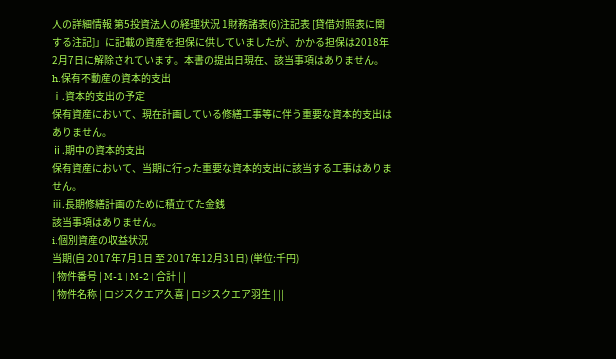人の詳細情報 第5投資法人の経理状況 1財務諸表(6)注記表 [貸借対照表に関する注記]」に記載の資産を担保に供していましたが、かかる担保は2018年2月7日に解除されています。本書の提出日現在、該当事項はありません。
h.保有不動産の資本的支出
ⅰ.資本的支出の予定
保有資産において、現在計画している修繕工事等に伴う重要な資本的支出はありません。
ⅱ.期中の資本的支出
保有資産において、当期に行った重要な資本的支出に該当する工事はありません。
ⅲ.長期修繕計画のために積立てた金銭
該当事項はありません。
i.個別資産の収益状況
当期(自 2017年7月1日 至 2017年12月31日) (単位:千円)
| 物件番号 | M-1 | M-2 | 合計 | |
| 物件名称 | ロジスクエア久喜 | ロジスクエア羽生 | ||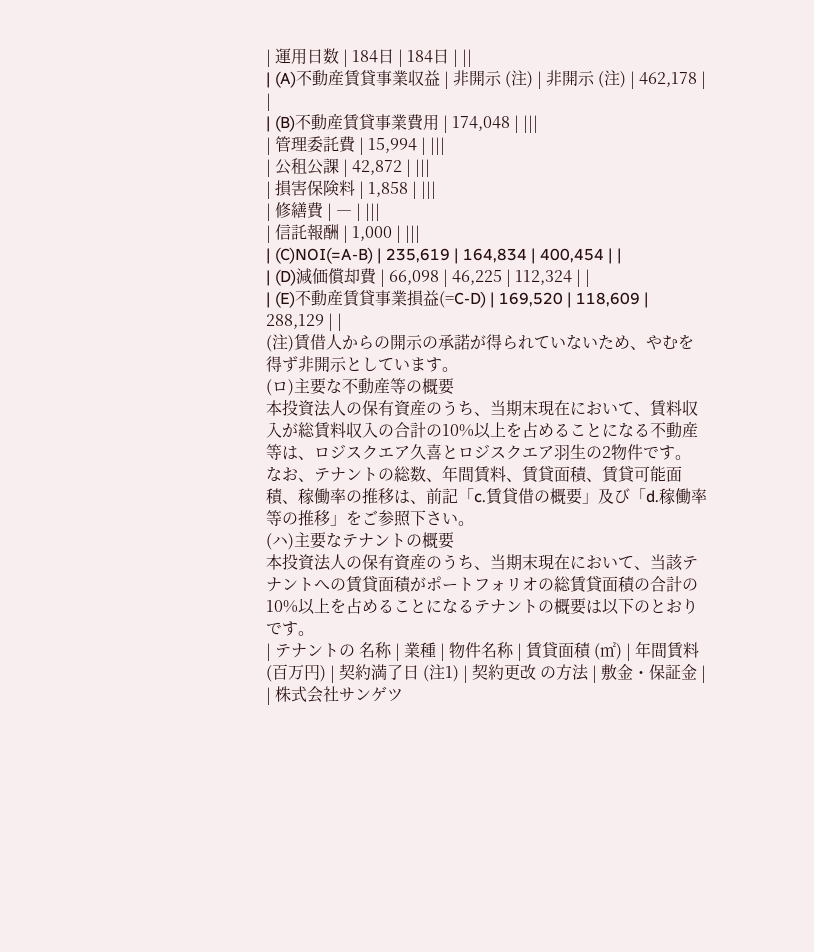| 運用日数 | 184日 | 184日 | ||
| (A)不動産賃貸事業収益 | 非開示 (注) | 非開示 (注) | 462,178 | |
| (B)不動産賃貸事業費用 | 174,048 | |||
| 管理委託費 | 15,994 | |||
| 公租公課 | 42,872 | |||
| 損害保険料 | 1,858 | |||
| 修繕費 | ― | |||
| 信託報酬 | 1,000 | |||
| (C)NOI(=A-B) | 235,619 | 164,834 | 400,454 | |
| (D)減価償却費 | 66,098 | 46,225 | 112,324 | |
| (E)不動産賃貸事業損益(=C-D) | 169,520 | 118,609 | 288,129 | |
(注)賃借人からの開示の承諾が得られていないため、やむを得ず非開示としています。
(ロ)主要な不動産等の概要
本投資法人の保有資産のうち、当期末現在において、賃料収入が総賃料収入の合計の10%以上を占めることになる不動産等は、ロジスクエア久喜とロジスクエア羽生の2物件です。
なお、テナントの総数、年間賃料、賃貸面積、賃貸可能面積、稼働率の推移は、前記「c.賃貸借の概要」及び「d.稼働率等の推移」をご参照下さい。
(ハ)主要なテナントの概要
本投資法人の保有資産のうち、当期末現在において、当該テナントへの賃貸面積がポートフォリオの総賃貸面積の合計の10%以上を占めることになるテナントの概要は以下のとおりです。
| テナントの 名称 | 業種 | 物件名称 | 賃貸面積 (㎡) | 年間賃料 (百万円) | 契約満了日 (注1) | 契約更改 の方法 | 敷金・保証金 |
| 株式会社サンゲツ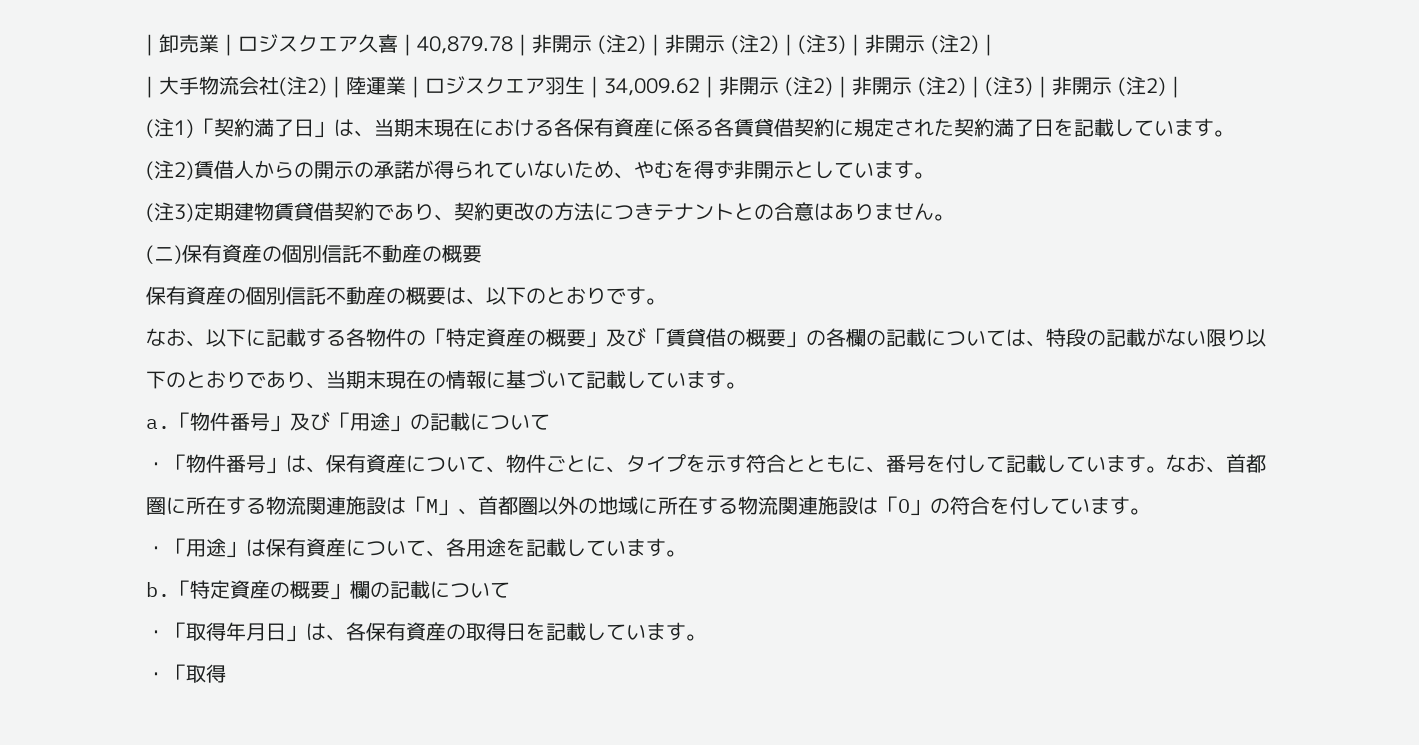| 卸売業 | ロジスクエア久喜 | 40,879.78 | 非開示 (注2) | 非開示 (注2) | (注3) | 非開示 (注2) |
| 大手物流会社(注2) | 陸運業 | ロジスクエア羽生 | 34,009.62 | 非開示 (注2) | 非開示 (注2) | (注3) | 非開示 (注2) |
(注1)「契約満了日」は、当期末現在における各保有資産に係る各賃貸借契約に規定された契約満了日を記載しています。
(注2)賃借人からの開示の承諾が得られていないため、やむを得ず非開示としています。
(注3)定期建物賃貸借契約であり、契約更改の方法につきテナントとの合意はありません。
(ニ)保有資産の個別信託不動産の概要
保有資産の個別信託不動産の概要は、以下のとおりです。
なお、以下に記載する各物件の「特定資産の概要」及び「賃貸借の概要」の各欄の記載については、特段の記載がない限り以下のとおりであり、当期末現在の情報に基づいて記載しています。
a.「物件番号」及び「用途」の記載について
・「物件番号」は、保有資産について、物件ごとに、タイプを示す符合とともに、番号を付して記載しています。なお、首都圏に所在する物流関連施設は「M」、首都圏以外の地域に所在する物流関連施設は「O」の符合を付しています。
・「用途」は保有資産について、各用途を記載しています。
b.「特定資産の概要」欄の記載について
・「取得年月日」は、各保有資産の取得日を記載しています。
・「取得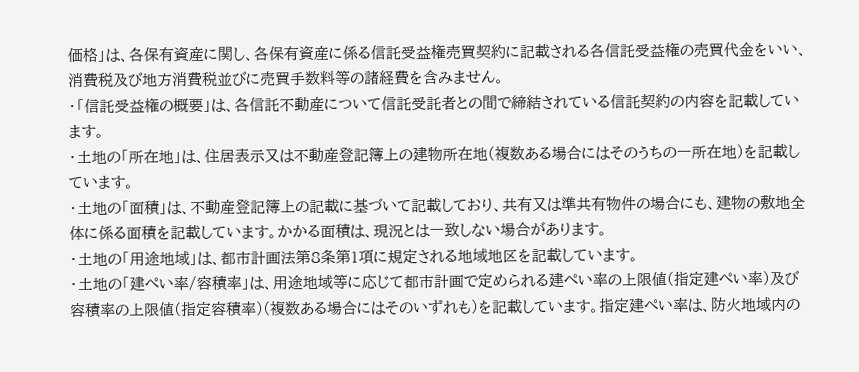価格」は、各保有資産に関し、各保有資産に係る信託受益権売買契約に記載される各信託受益権の売買代金をいい、消費税及び地方消費税並びに売買手数料等の諸経費を含みません。
・「信託受益権の概要」は、各信託不動産について信託受託者との間で締結されている信託契約の内容を記載しています。
・土地の「所在地」は、住居表示又は不動産登記簿上の建物所在地(複数ある場合にはそのうちの一所在地)を記載しています。
・土地の「面積」は、不動産登記簿上の記載に基づいて記載しており、共有又は準共有物件の場合にも、建物の敷地全体に係る面積を記載しています。かかる面積は、現況とは一致しない場合があります。
・土地の「用途地域」は、都市計画法第8条第1項に規定される地域地区を記載しています。
・土地の「建ぺい率/容積率」は、用途地域等に応じて都市計画で定められる建ぺい率の上限値(指定建ぺい率)及び容積率の上限値(指定容積率)(複数ある場合にはそのいずれも)を記載しています。指定建ぺい率は、防火地域内の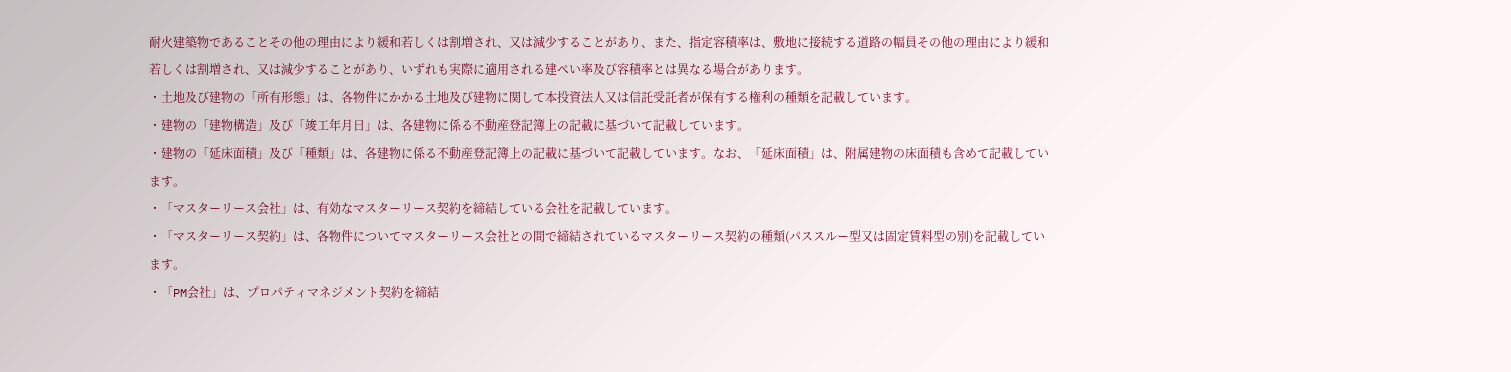耐火建築物であることその他の理由により緩和若しくは割増され、又は減少することがあり、また、指定容積率は、敷地に接続する道路の幅員その他の理由により緩和若しくは割増され、又は減少することがあり、いずれも実際に適用される建ぺい率及び容積率とは異なる場合があります。
・土地及び建物の「所有形態」は、各物件にかかる土地及び建物に関して本投資法人又は信託受託者が保有する権利の種類を記載しています。
・建物の「建物構造」及び「竣工年月日」は、各建物に係る不動産登記簿上の記載に基づいて記載しています。
・建物の「延床面積」及び「種類」は、各建物に係る不動産登記簿上の記載に基づいて記載しています。なお、「延床面積」は、附属建物の床面積も含めて記載しています。
・「マスターリース会社」は、有効なマスターリース契約を締結している会社を記載しています。
・「マスターリース契約」は、各物件についてマスターリース会社との間で締結されているマスターリース契約の種類(パススルー型又は固定賃料型の別)を記載しています。
・「PM会社」は、プロパティマネジメント契約を締結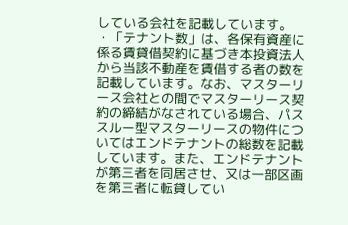している会社を記載しています。
・「テナント数」は、各保有資産に係る賃貸借契約に基づき本投資法人から当該不動産を賃借する者の数を記載しています。なお、マスターリース会社との間でマスターリース契約の締結がなされている場合、パススルー型マスターリースの物件についてはエンドテナントの総数を記載しています。また、エンドテナントが第三者を同居させ、又は一部区画を第三者に転貸してい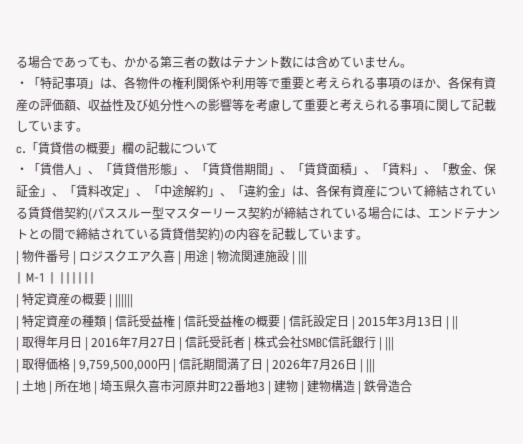る場合であっても、かかる第三者の数はテナント数には含めていません。
・「特記事項」は、各物件の権利関係や利用等で重要と考えられる事項のほか、各保有資産の評価額、収益性及び処分性への影響等を考慮して重要と考えられる事項に関して記載しています。
c.「賃貸借の概要」欄の記載について
・「賃借人」、「賃貸借形態」、「賃貸借期間」、「賃貸面積」、「賃料」、「敷金、保証金」、「賃料改定」、「中途解約」、「違約金」は、各保有資産について締結されている賃貸借契約(パススルー型マスターリース契約が締結されている場合には、エンドテナントとの間で締結されている賃貸借契約)の内容を記載しています。
| 物件番号 | ロジスクエア久喜 | 用途 | 物流関連施設 | |||
| M-1 | ||||||
| 特定資産の概要 | ||||||
| 特定資産の種類 | 信託受益権 | 信託受益権の概要 | 信託設定日 | 2015年3月13日 | ||
| 取得年月日 | 2016年7月27日 | 信託受託者 | 株式会社SMBC信託銀行 | |||
| 取得価格 | 9,759,500,000円 | 信託期間満了日 | 2026年7月26日 | |||
| 土地 | 所在地 | 埼玉県久喜市河原井町22番地3 | 建物 | 建物構造 | 鉄骨造合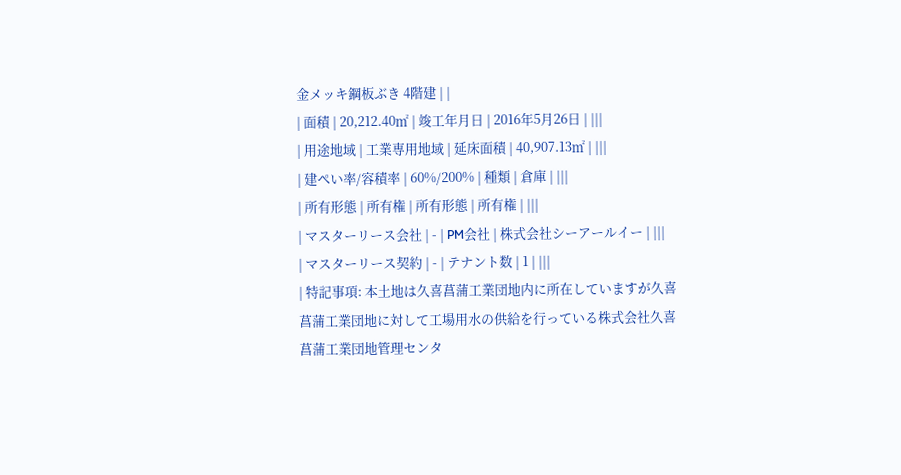金メッキ鋼板ぶき 4階建 | |
| 面積 | 20,212.40㎡ | 竣工年月日 | 2016年5月26日 | |||
| 用途地域 | 工業専用地域 | 延床面積 | 40,907.13㎡ | |||
| 建ぺい率/容積率 | 60%/200% | 種類 | 倉庫 | |||
| 所有形態 | 所有権 | 所有形態 | 所有権 | |||
| マスターリース会社 | - | PM会社 | 株式会社シーアールイー | |||
| マスターリース契約 | - | テナント数 | 1 | |||
| 特記事項: 本土地は久喜菖蒲工業団地内に所在していますが久喜菖蒲工業団地に対して工場用水の供給を行っている株式会社久喜菖蒲工業団地管理センタ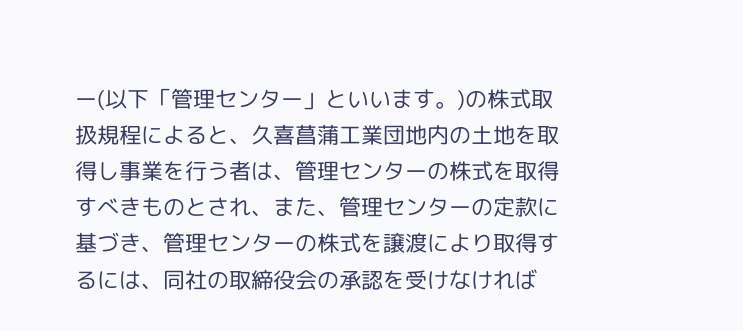ー(以下「管理センター」といいます。)の株式取扱規程によると、久喜菖蒲工業団地内の土地を取得し事業を行う者は、管理センターの株式を取得すべきものとされ、また、管理センターの定款に基づき、管理センターの株式を譲渡により取得するには、同社の取締役会の承認を受けなければ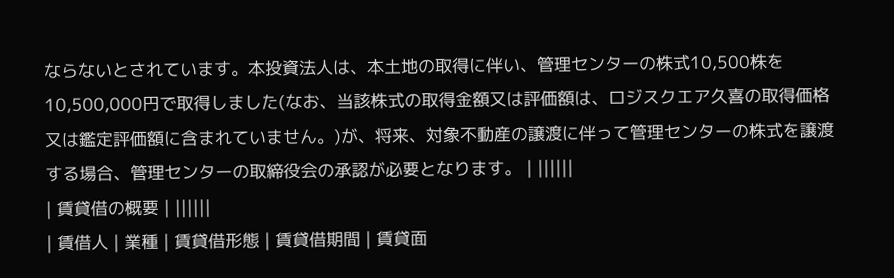ならないとされています。本投資法人は、本土地の取得に伴い、管理センターの株式10,500株を10,500,000円で取得しました(なお、当該株式の取得金額又は評価額は、ロジスクエア久喜の取得価格又は鑑定評価額に含まれていません。)が、将来、対象不動産の譲渡に伴って管理センターの株式を譲渡する場合、管理センターの取締役会の承認が必要となります。 | ||||||
| 賃貸借の概要 | ||||||
| 賃借人 | 業種 | 賃貸借形態 | 賃貸借期間 | 賃貸面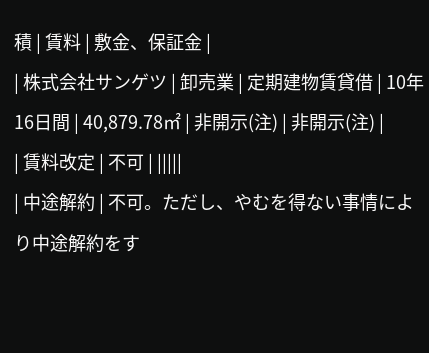積 | 賃料 | 敷金、保証金 |
| 株式会社サンゲツ | 卸売業 | 定期建物賃貸借 | 10年16日間 | 40,879.78㎡ | 非開示(注) | 非開示(注) |
| 賃料改定 | 不可 | |||||
| 中途解約 | 不可。ただし、やむを得ない事情により中途解約をす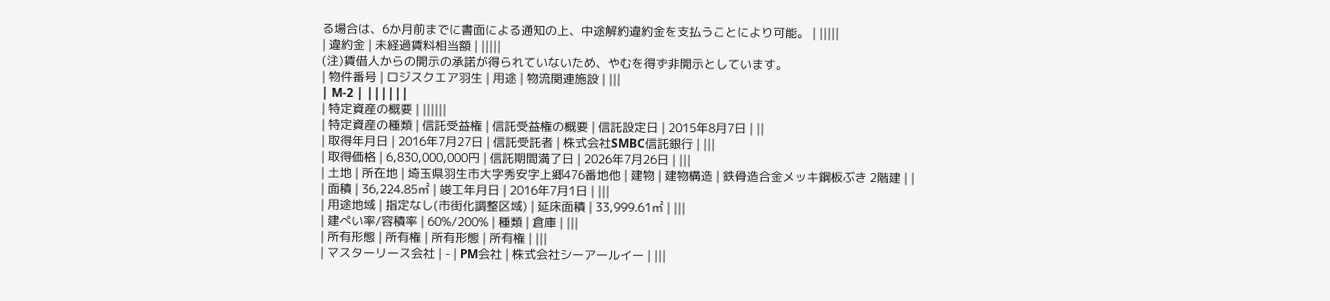る場合は、6か月前までに書面による通知の上、中途解約違約金を支払うことにより可能。 | |||||
| 違約金 | 未経過賃料相当額 | |||||
(注)賃借人からの開示の承諾が得られていないため、やむを得ず非開示としています。
| 物件番号 | ロジスクエア羽生 | 用途 | 物流関連施設 | |||
| M-2 | ||||||
| 特定資産の概要 | ||||||
| 特定資産の種類 | 信託受益権 | 信託受益権の概要 | 信託設定日 | 2015年8月7日 | ||
| 取得年月日 | 2016年7月27日 | 信託受託者 | 株式会社SMBC信託銀行 | |||
| 取得価格 | 6,830,000,000円 | 信託期間満了日 | 2026年7月26日 | |||
| 土地 | 所在地 | 埼玉県羽生市大字秀安字上郷476番地他 | 建物 | 建物構造 | 鉄骨造合金メッキ鋼板ぶき 2階建 | |
| 面積 | 36,224.85㎡ | 竣工年月日 | 2016年7月1日 | |||
| 用途地域 | 指定なし(市街化調整区域) | 延床面積 | 33,999.61㎡ | |||
| 建ぺい率/容積率 | 60%/200% | 種類 | 倉庫 | |||
| 所有形態 | 所有権 | 所有形態 | 所有権 | |||
| マスターリース会社 | - | PM会社 | 株式会社シーアールイー | |||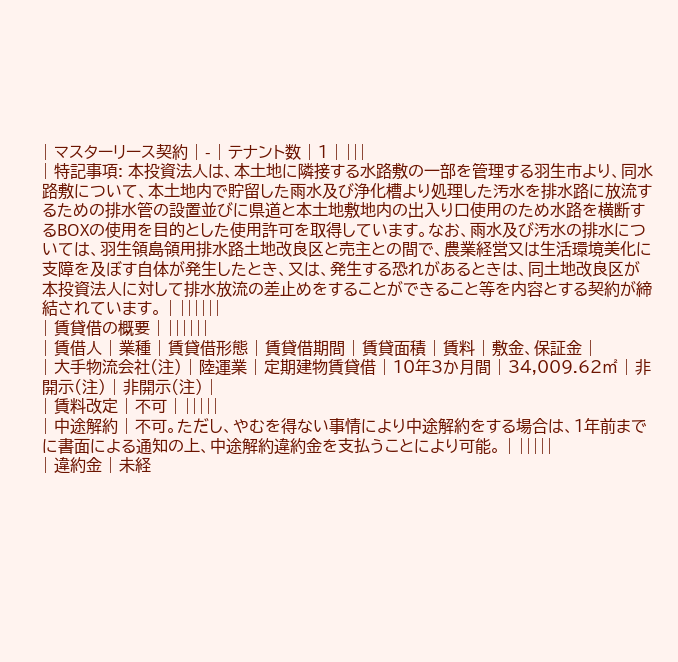| マスターリース契約 | - | テナント数 | 1 | |||
| 特記事項: 本投資法人は、本土地に隣接する水路敷の一部を管理する羽生市より、同水路敷について、本土地内で貯留した雨水及び浄化槽より処理した汚水を排水路に放流するための排水管の設置並びに県道と本土地敷地内の出入り口使用のため水路を横断するBOXの使用を目的とした使用許可を取得しています。なお、雨水及び汚水の排水については、羽生領島領用排水路土地改良区と売主との間で、農業経営又は生活環境美化に支障を及ぼす自体が発生したとき、又は、発生する恐れがあるときは、同土地改良区が本投資法人に対して排水放流の差止めをすることができること等を内容とする契約が締結されています。 | ||||||
| 賃貸借の概要 | ||||||
| 賃借人 | 業種 | 賃貸借形態 | 賃貸借期間 | 賃貸面積 | 賃料 | 敷金、保証金 |
| 大手物流会社(注) | 陸運業 | 定期建物賃貸借 | 10年3か月間 | 34,009.62㎡ | 非開示(注) | 非開示(注) |
| 賃料改定 | 不可 | |||||
| 中途解約 | 不可。ただし、やむを得ない事情により中途解約をする場合は、1年前までに書面による通知の上、中途解約違約金を支払うことにより可能。 | |||||
| 違約金 | 未経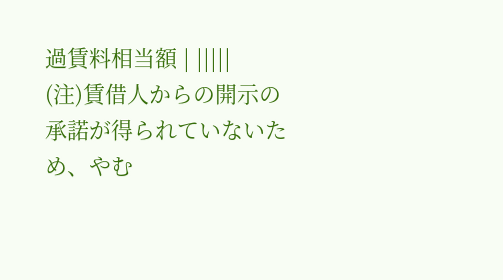過賃料相当額 | |||||
(注)賃借人からの開示の承諾が得られていないため、やむ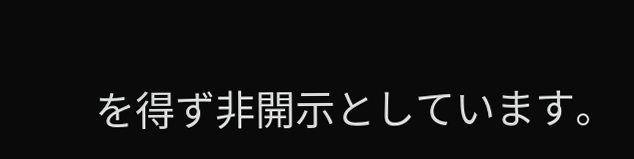を得ず非開示としています。